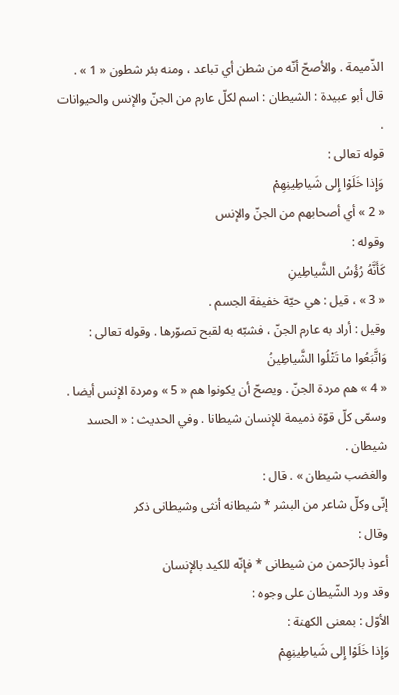الذّميمة . والأصحّ أنّه من شطن أي تباعد ، ومنه بئر شطون « 1 » . قال أبو عبيدة : الشيطان : اسم لكلّ عارم من الجنّ والإنس والحيوانات .
قوله تعالى :
وَإِذا خَلَوْا إِلى شَياطِينِهِمْ
« 2 » أي أصحابهم من الجنّ والإنس
وقوله :
كَأَنَّهُ رُؤُسُ الشَّياطِينِ
« 3 » ، قيل : هي حيّة خفيفة الجسم .
وقيل : أراد به عارم الجنّ ، فشبّه به لقبح تصوّرها . وقوله تعالى :
وَاتَّبَعُوا ما تَتْلُوا الشَّياطِينُ
« 4 » هم مردة الجنّ . ويصحّ أن يكونوا هم « 5 » ومردة الإنس أيضا .
وسمّى كلّ قوّة ذميمة للإنسان شيطانا . وفي الحديث : « الحسد شيطان .
والغضب شيطان » . قال :
إنّى وكلّ شاعر من البشر * شيطانه أنثى وشيطانى ذكر
وقال :
أعوذ بالرّحمن من شيطانى * فإنّه للكيد بالإنسان
وقد ورد الشّيطان على وجوه :
الأوّل : بمعنى الكهنة :
وَإِذا خَلَوْا إِلى شَياطِينِهِمْ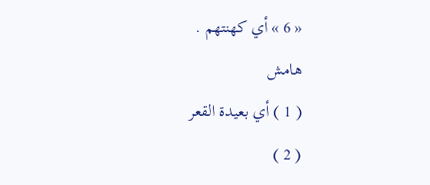« 6 » أي كهنتهم .
هامش
( 1 ) أي بعيدة القعر
( 2 )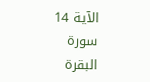الآية 14 سورة البقرة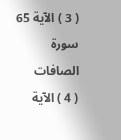( 3 ) الآية 65 سورة الصافات
( 4 ) الآية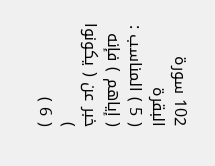102 سورة البقرة
( 5 ) المناسب : ( إياهم ) فإنه خبر عن ( يكونوا )
( 6 )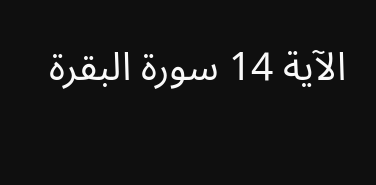الآية 14 سورة البقرة